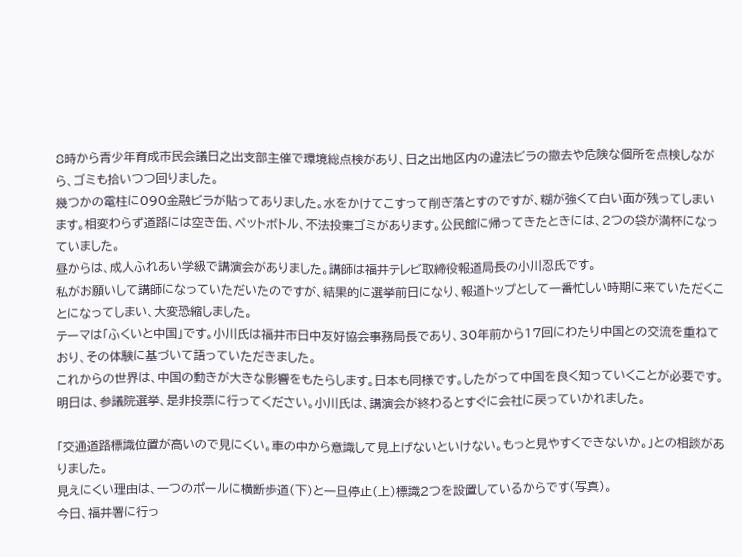8時から青少年育成市民会議日之出支部主催で環境総点検があり、日之出地区内の違法ビラの撤去や危険な個所を点検しながら、ゴミも拾いつつ回りました。
幾つかの電柱に090金融ビラが貼ってありました。水をかけてこすって削ぎ落とすのですが、糊が強くて白い面が残ってしまいます。相変わらず道路には空き缶、ペットボトル、不法投棄ゴミがあります。公民館に帰ってきたときには、2つの袋が満杯になっていました。
昼からは、成人ふれあい学級で講演会がありました。講師は福井テレビ取締役報道局長の小川忍氏です。
私がお願いして講師になっていただいたのですが、結果的に選挙前日になり、報道トップとして一番忙しい時期に来ていただくことになってしまい、大変恐縮しました。
テーマは「ふくいと中国」です。小川氏は福井市日中友好協会事務局長であり、30年前から17回にわたり中国との交流を重ねており、その体験に基づいて語っていただきました。
これからの世界は、中国の動きが大きな影響をもたらします。日本も同様です。したがって中国を良く知っていくことが必要です。
明日は、参議院選挙、是非投票に行ってください。小川氏は、講演会が終わるとすぐに会社に戻っていかれました。

「交通道路標識位置が高いので見にくい。車の中から意識して見上げないといけない。もっと見やすくできないか。」との相談がありました。
見えにくい理由は、一つのポールに横断歩道(下)と一旦停止(上)標識2つを設置しているからです(写真)。
今日、福井署に行っ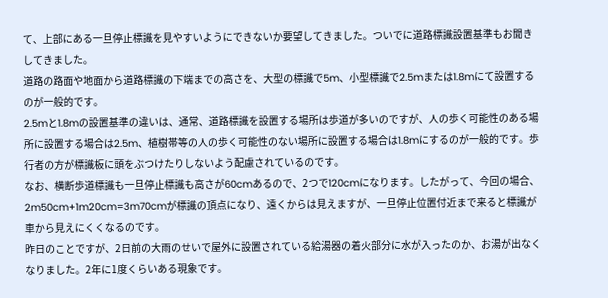て、上部にある一旦停止標識を見やすいようにできないか要望してきました。ついでに道路標識設置基準もお聞きしてきました。
道路の路面や地面から道路標識の下端までの高さを、大型の標識で5m、小型標識で2.5mまたは1.8mにて設置するのが一般的です。
2.5mと1.8mの設置基準の違いは、通常、道路標識を設置する場所は歩道が多いのですが、人の歩く可能性のある場所に設置する場合は2.5m、植樹帯等の人の歩く可能性のない場所に設置する場合は1.8mにするのが一般的です。歩行者の方が標識板に頭をぶつけたりしないよう配慮されているのです。
なお、横断歩道標識も一旦停止標識も高さが60cmあるので、2つで120cmになります。したがって、今回の場合、2m50cm+1m20cm=3m70cmが標識の頂点になり、遠くからは見えますが、一旦停止位置付近まで来ると標識が車から見えにくくなるのです。
昨日のことですが、2日前の大雨のせいで屋外に設置されている給湯器の着火部分に水が入ったのか、お湯が出なくなりました。2年に1度くらいある現象です。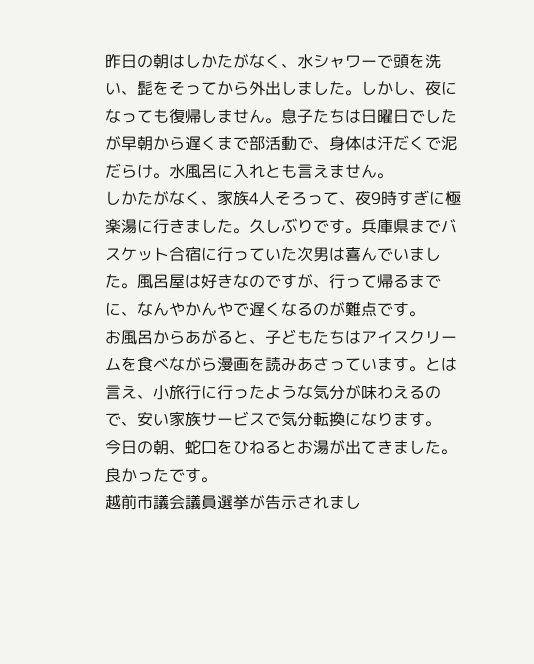昨日の朝はしかたがなく、水シャワーで頭を洗い、髭をそってから外出しました。しかし、夜になっても復帰しません。息子たちは日曜日でしたが早朝から遅くまで部活動で、身体は汗だくで泥だらけ。水風呂に入れとも言えません。
しかたがなく、家族4人そろって、夜9時すぎに極楽湯に行きました。久しぶりです。兵庫県までバスケット合宿に行っていた次男は喜んでいました。風呂屋は好きなのですが、行って帰るまでに、なんやかんやで遅くなるのが難点です。
お風呂からあがると、子どもたちはアイスクリームを食べながら漫画を読みあさっています。とは言え、小旅行に行ったような気分が味わえるので、安い家族サービスで気分転換になります。
今日の朝、蛇口をひねるとお湯が出てきました。良かったです。
越前市議会議員選挙が告示されまし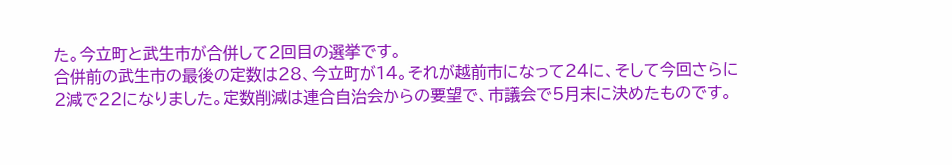た。今立町と武生市が合併して2回目の選挙です。
合併前の武生市の最後の定数は28、今立町が14。それが越前市になって24に、そして今回さらに2減で22になりました。定数削減は連合自治会からの要望で、市議会で5月末に決めたものです。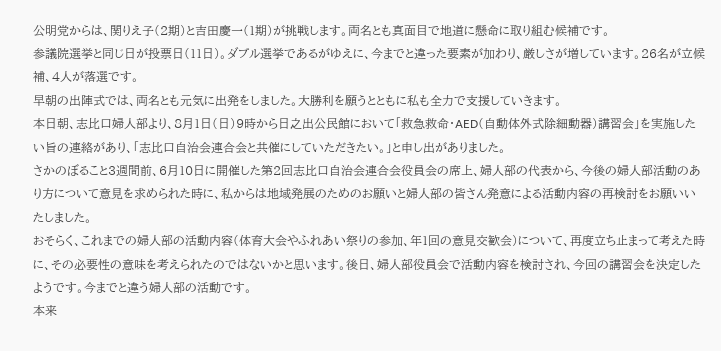公明党からは、関りえ子(2期)と吉田慶一(1期)が挑戦します。両名とも真面目で地道に懸命に取り組む候補です。
参議院選挙と同じ日が投票日(11日)。ダブル選挙であるがゆえに、今までと違った要素が加わり、厳しさが増しています。26名が立候補、4人が落選です。
早朝の出陣式では、両名とも元気に出発をしました。大勝利を願うとともに私も全力で支援していきます。
本日朝、志比口婦人部より、8月1日(日)9時から日之出公民館において「救急救命・AED(自動体外式除細動器)講習会」を実施したい旨の連絡があり、「志比口自治会連合会と共催にしていただきたい。」と申し出がありました。
さかのぼること3週間前、6月10日に開催した第2回志比口自治会連合会役員会の席上、婦人部の代表から、今後の婦人部活動のあり方について意見を求められた時に、私からは地域発展のためのお願いと婦人部の皆さん発意による活動内容の再検討をお願いいたしました。
おそらく、これまでの婦人部の活動内容(体育大会やふれあい祭りの参加、年1回の意見交歓会)について、再度立ち止まって考えた時に、その必要性の意味を考えられたのではないかと思います。後日、婦人部役員会で活動内容を検討され、今回の講習会を決定したようです。今までと違う婦人部の活動です。
本来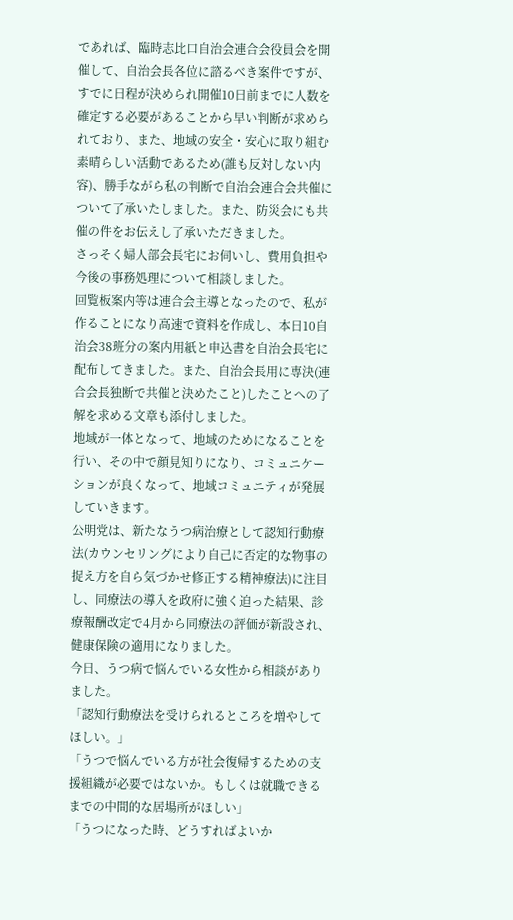であれば、臨時志比口自治会連合会役員会を開催して、自治会長各位に諮るべき案件ですが、すでに日程が決められ開催10日前までに人数を確定する必要があることから早い判断が求められており、また、地域の安全・安心に取り組む素晴らしい活動であるため(誰も反対しない内容)、勝手ながら私の判断で自治会連合会共催について了承いたしました。また、防災会にも共催の件をお伝えし了承いただきました。
さっそく婦人部会長宅にお伺いし、費用負担や今後の事務処理について相談しました。
回覧板案内等は連合会主導となったので、私が作ることになり高速で資料を作成し、本日10自治会38班分の案内用紙と申込書を自治会長宅に配布してきました。また、自治会長用に専決(連合会長独断で共催と決めたこと)したことへの了解を求める文章も添付しました。
地域が一体となって、地域のためになることを行い、その中で顔見知りになり、コミュニケーションが良くなって、地域コミュニティが発展していきます。
公明党は、新たなうつ病治療として認知行動療法(カウンセリングにより自己に否定的な物事の捉え方を自ら気づかせ修正する精神療法)に注目し、同療法の導入を政府に強く迫った結果、診療報酬改定で4月から同療法の評価が新設され、健康保険の適用になりました。
今日、うつ病で悩んでいる女性から相談がありました。
「認知行動療法を受けられるところを増やしてほしい。」
「うつで悩んでいる方が社会復帰するための支援組織が必要ではないか。もしくは就職できるまでの中間的な居場所がほしい」
「うつになった時、どうすればよいか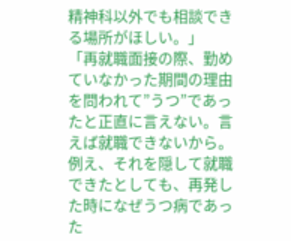精神科以外でも相談できる場所がほしい。」
「再就職面接の際、勤めていなかった期間の理由を問われて”うつ”であったと正直に言えない。言えば就職できないから。例え、それを隠して就職できたとしても、再発した時になぜうつ病であった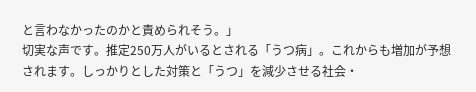と言わなかったのかと責められそう。」
切実な声です。推定250万人がいるとされる「うつ病」。これからも増加が予想されます。しっかりとした対策と「うつ」を減少させる社会・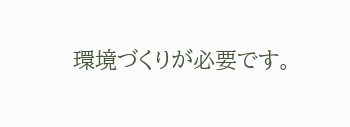環境づくりが必要です。